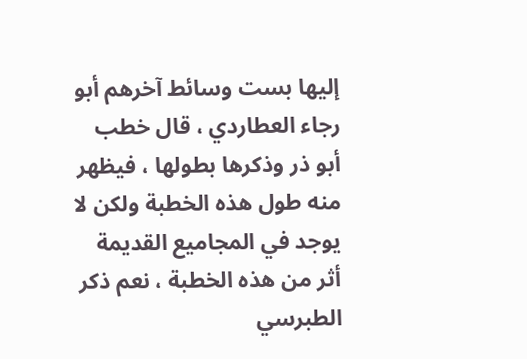إليها بست وسائط آخرهم أبو رجاء العطاردي ، قال خطب أبو ذر وذكرها بطولها ، فيظهر منه طول هذه الخطبة ولكن لا يوجد في المجاميع القديمة أثر من هذه الخطبة ، نعم ذكر الطبرسي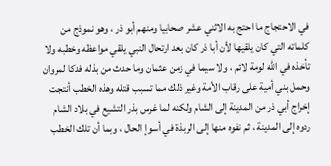في الاحتجاج ما احتج به الاثني عشر صحابيا ومنهم أبو ذر ، وهو نموذج من كلماته التي كان يلقيها لأن أبا ذر كان بعد ارتحال النبي يلقي مواعظه وخطبه ولا تأخذه في الله لومة لائم ، ولا سيما في زمن عثمان وما حدث من بذله فدكا لمروان وحمل بني أمية على رقاب الأمة وغير ذلك مما تسبب قتله وهذه الخطب أنتجت إخراج أبي ذر من المدينة إلى الشام ولكنه لما غرس بذر التشيع في بلاد الشام ردوه إلى المدينة ، ثم نفوه منها إلى الربذة في أسوإ الحال ، وبما أن تلك الخطب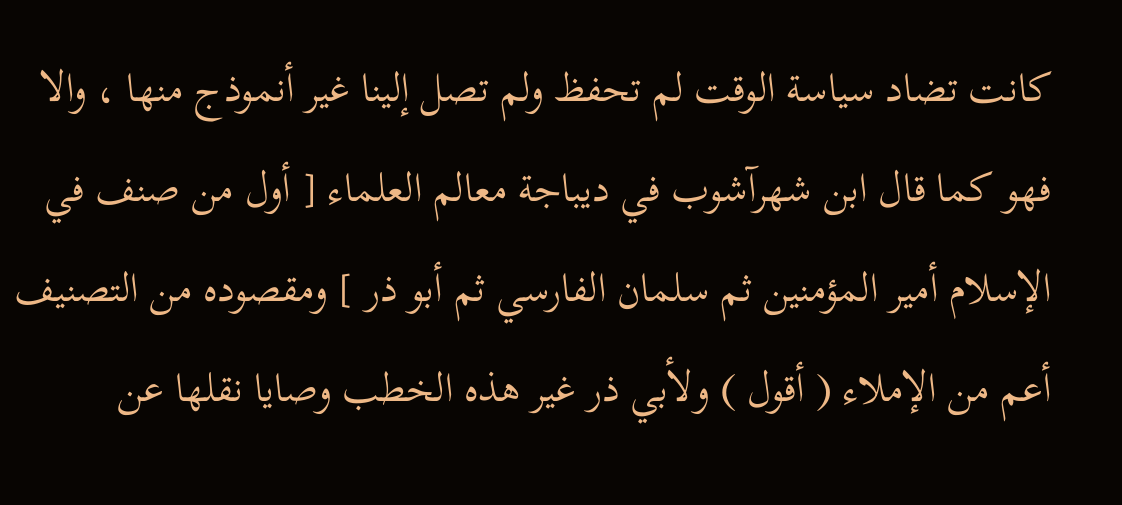كانت تضاد سياسة الوقت لم تحفظ ولم تصل إلينا غير أنموذج منها ، والا فهو كما قال ابن شهرآشوب في ديباجة معالم العلماء [ أول من صنف في الإسلام أمير المؤمنين ثم سلمان الفارسي ثم أبو ذر ] ومقصوده من التصنيف أعم من الإملاء ( أقول ) ولأبي ذر غير هذه الخطب وصايا نقلها عن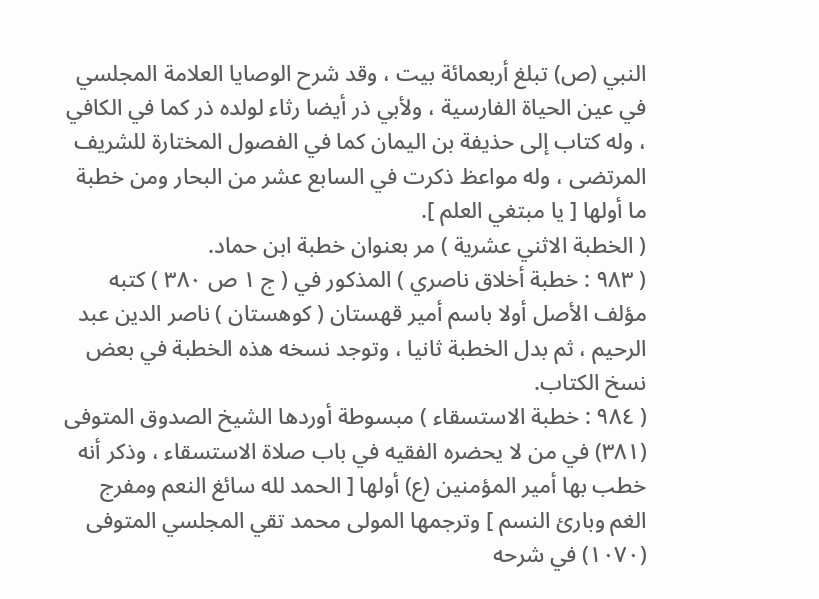النبي (ص) تبلغ أربعمائة بيت ، وقد شرح الوصايا العلامة المجلسي في عين الحياة الفارسية ، ولأبي ذر أيضا رثاء لولده ذر كما في الكافي ، وله كتاب إلى حذيفة بن اليمان كما في الفصول المختارة للشريف المرتضى ، وله مواعظ ذكرت في السابع عشر من البحار ومن خطبة ما أولها [ يا مبتغي العلم ].
( الخطبة الاثني عشرية ) مر بعنوان خطبة ابن حماد.
( ٩٨٣ : خطبة أخلاق ناصري ) المذكور في ( ج ١ ص ٣٨٠ ) كتبه مؤلف الأصل أولا باسم أمير قهستان ( كوهستان ) ناصر الدين عبد الرحيم ، ثم بدل الخطبة ثانيا ، وتوجد نسخه هذه الخطبة في بعض نسخ الكتاب.
( ٩٨٤ : خطبة الاستسقاء ) مبسوطة أوردها الشيخ الصدوق المتوفى (٣٨١) في من لا يحضره الفقيه في باب صلاة الاستسقاء ، وذكر أنه خطب بها أمير المؤمنين (ع) أولها [ الحمد لله سائغ النعم ومفرج الغم وبارئ النسم ] وترجمها المولى محمد تقي المجلسي المتوفى (١٠٧٠) في شرحه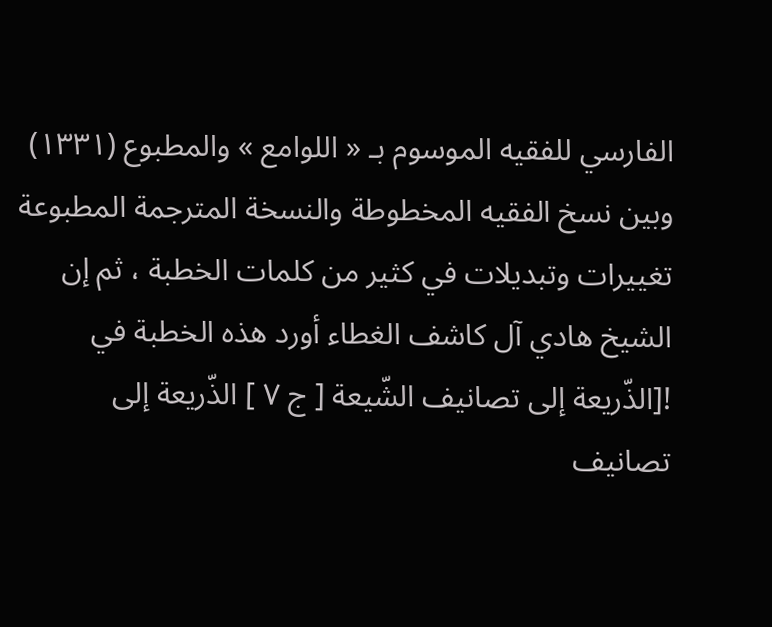الفارسي للفقيه الموسوم بـ « اللوامع » والمطبوع (١٣٣١) وبين نسخ الفقيه المخطوطة والنسخة المترجمة المطبوعة تغييرات وتبديلات في كثير من كلمات الخطبة ، ثم إن الشيخ هادي آل كاشف الغطاء أورد هذه الخطبة في
![الذّريعة إلى تصانيف الشّيعة [ ج ٧ ] الذّريعة إلى تصانيف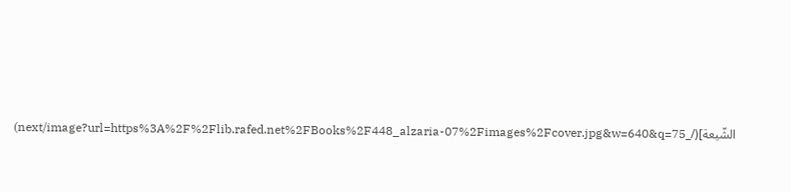الشّيعة](/_next/image?url=https%3A%2F%2Flib.rafed.net%2FBooks%2F448_alzaria-07%2Fimages%2Fcover.jpg&w=640&q=75)